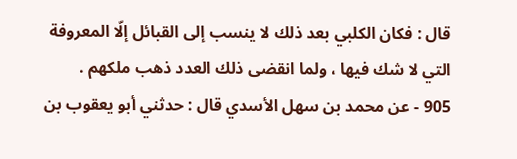قال : فكان الكلبي بعد ذلك لا ينسب إلى القبائل إلّا المعروفة التي لا شك فيها ، ولما انقضى ذلك العدد ذهب ملكهم .
905 - عن محمد بن سهل الأسدي قال : حدثني أبو يعقوب بن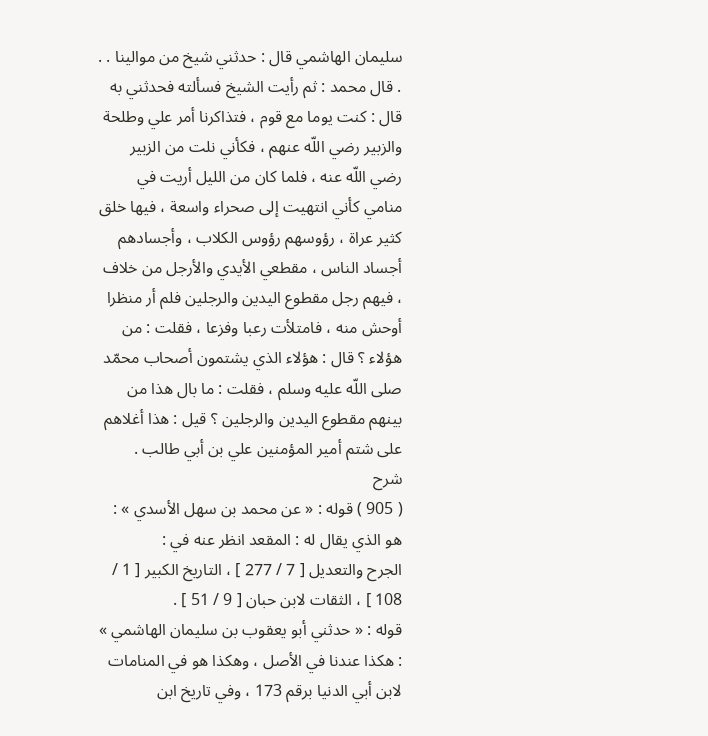سليمان الهاشمي قال : حدثني شيخ من موالينا . . . قال محمد : ثم رأيت الشيخ فسألته فحدثني به قال : كنت يوما مع قوم ، فتذاكرنا أمر علي وطلحة والزبير رضي اللّه عنهم ، فكأني نلت من الزبير رضي اللّه عنه ، فلما كان من الليل أريت في منامي كأني انتهيت إلى صحراء واسعة ، فيها خلق كثير عراة ، رؤوسهم رؤوس الكلاب ، وأجسادهم أجساد الناس ، مقطعي الأيدي والأرجل من خلاف ، فيهم رجل مقطوع اليدين والرجلين فلم أر منظرا أوحش منه ، فامتلأت رعبا وفزعا ، فقلت : من هؤلاء ؟ قال : هؤلاء الذي يشتمون أصحاب محمّد صلى اللّه عليه وسلم ، فقلت : ما بال هذا من بينهم مقطوع اليدين والرجلين ؟ قيل : هذا أغلاهم على شتم أمير المؤمنين علي بن أبي طالب .
شرح
( 905 ) قوله : « عن محمد بن سهل الأسدي » : هو الذي يقال له : المقعد انظر عنه في :
الجرح والتعديل [ 7 / 277 ] ، التاريخ الكبير [ 1 / 108 ] ، الثقات لابن حبان [ 9 / 51 ] .
قوله : « حدثني أبو يعقوب بن سليمان الهاشمي » : هكذا عندنا في الأصل ، وهكذا هو في المنامات لابن أبي الدنيا برقم 173 ، وفي تاريخ ابن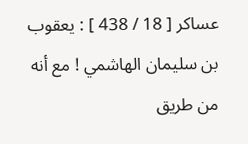عساكر [ 18 / 438 ] : يعقوب بن سليمان الهاشمي ! مع أنه من طريق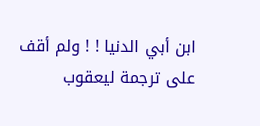ابن أبي الدنيا ! ! ولم أقف على ترجمة ليعقوب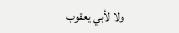ولا لأبي يعقوب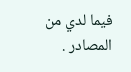فيما لدي من المصادر .